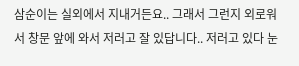삼순이는 실외에서 지내거든요.. 그래서 그런지 외로워서 창문 앞에 와서 저러고 잘 있답니다.. 저러고 있다 눈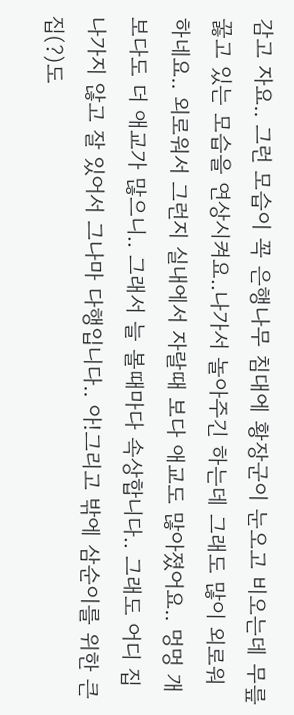감고 자요.. 그런 모습이 꼭 은행나무 침대에 황장군이 눈오고 비오는데 무릎 꿇고 있는 모습을 연상시켜요..나가서 놀아주긴 하는데 그래도 많이 외로워 하네요.. 외로워서 그런지 실내에서 자랄때 보다 애교도 많아졌어요.. 멍멍 개보다도 더 애교가 많으니.. 그래서 늘 볼때마다 속상합니다.. 그래도 어디 집 나가지 않고 잘 있어서 그나마 다행입니다.. 아!그리고 밖에 삼순이를 위한 큰 집(?)도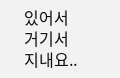있어서 거기서 지내요..